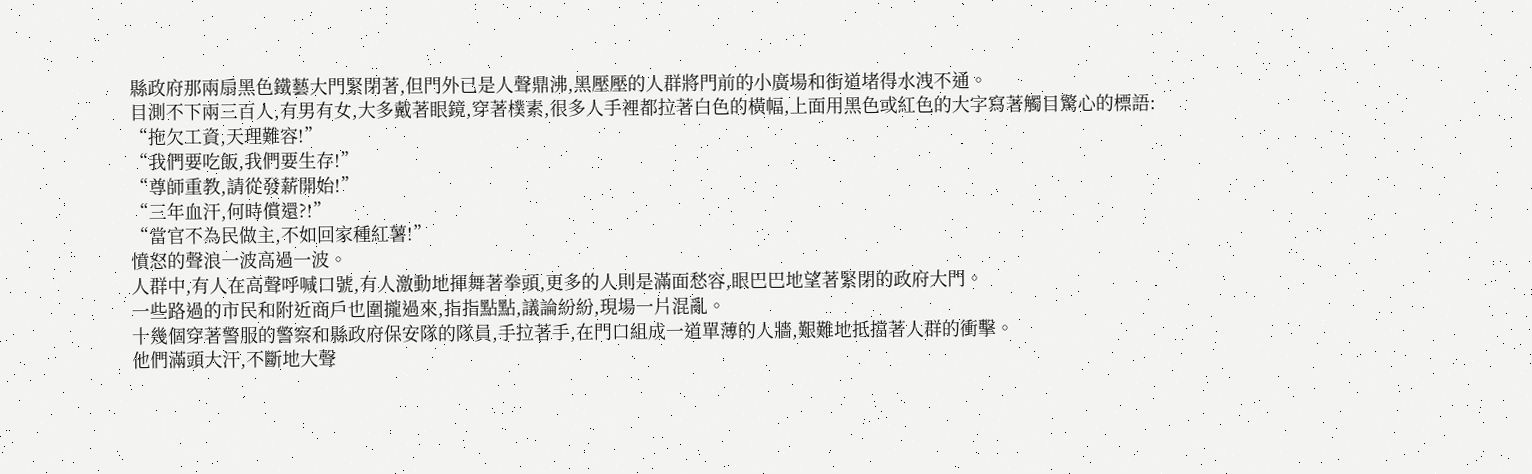縣政府那兩扇黑色鐵藝大門緊閉著,但門外已是人聲鼎沸,黑壓壓的人群將門前的小廣場和街道堵得水洩不通。
目測不下兩三百人,有男有女,大多戴著眼鏡,穿著樸素,很多人手裡都拉著白色的橫幅,上面用黑色或紅色的大字寫著觸目驚心的標語:
“拖欠工資,天理難容!”
“我們要吃飯,我們要生存!”
“尊師重教,請從發薪開始!”
“三年血汗,何時償還?!”
“當官不為民做主,不如回家種紅薯!”
憤怒的聲浪一波高過一波。
人群中,有人在高聲呼喊口號,有人激動地揮舞著拳頭,更多的人則是滿面愁容,眼巴巴地望著緊閉的政府大門。
一些路過的市民和附近商戶也圍攏過來,指指點點,議論紛紛,現場一片混亂。
十幾個穿著警服的警察和縣政府保安隊的隊員,手拉著手,在門口組成一道單薄的人牆,艱難地抵擋著人群的衝擊。
他們滿頭大汗,不斷地大聲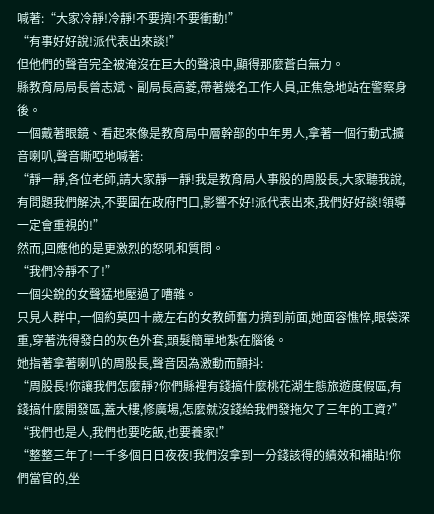喊著:“大家冷靜!冷靜!不要擠!不要衝動!”
“有事好好說!派代表出來談!”
但他們的聲音完全被淹沒在巨大的聲浪中,顯得那麼蒼白無力。
縣教育局局長曾志斌、副局長高菱,帶著幾名工作人員,正焦急地站在警察身後。
一個戴著眼鏡、看起來像是教育局中層幹部的中年男人,拿著一個行動式擴音喇叭,聲音嘶啞地喊著:
“靜一靜,各位老師,請大家靜一靜!我是教育局人事股的周股長,大家聽我說,有問題我們解決,不要圍在政府門口,影響不好!派代表出來,我們好好談!領導一定會重視的!”
然而,回應他的是更激烈的怒吼和質問。
“我們冷靜不了!”
一個尖銳的女聲猛地壓過了嘈雜。
只見人群中,一個約莫四十歲左右的女教師奮力擠到前面,她面容憔悴,眼袋深重,穿著洗得發白的灰色外套,頭髮簡單地紮在腦後。
她指著拿著喇叭的周股長,聲音因為激動而顫抖:
“周股長!你讓我們怎麼靜?你們縣裡有錢搞什麼桃花湖生態旅遊度假區,有錢搞什麼開發區,蓋大樓,修廣場,怎麼就沒錢給我們發拖欠了三年的工資?”
“我們也是人,我們也要吃飯,也要養家!”
“整整三年了!一千多個日日夜夜!我們沒拿到一分錢該得的績效和補貼!你們當官的,坐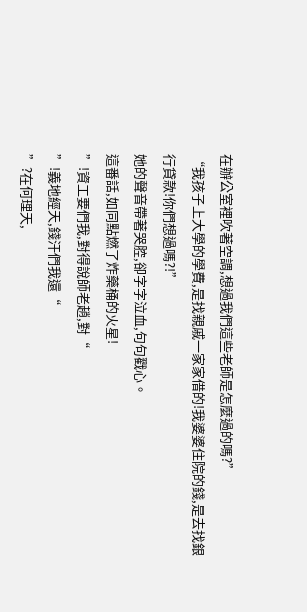在辦公室裡吹著空調,想過我們這些老師是怎麼過的嗎?”
“我孩子上大學的學費,是找親戚一家家借的!我婆婆住院的錢,是去找銀行貸款!你們想過嗎?!”
她的聲音帶著哭腔,卻字字泣血,句句戳心。
這番話,如同點燃了炸藥桶的火星!
”!資工要們我,對得說師老趙,對“
”!義地經天,錢汗們我還“
”?在何理天,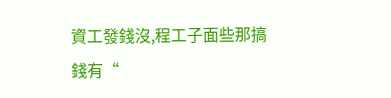資工發錢沒,程工子面些那搞錢有“